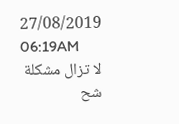27/08/2019 06:19AM
لا تزال مشكلة شح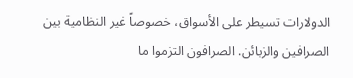الدولارات تسيطر على الأسواق، خصوصاً غير النظامية بين الصرافين والزبائن. الصرافون التزموا ما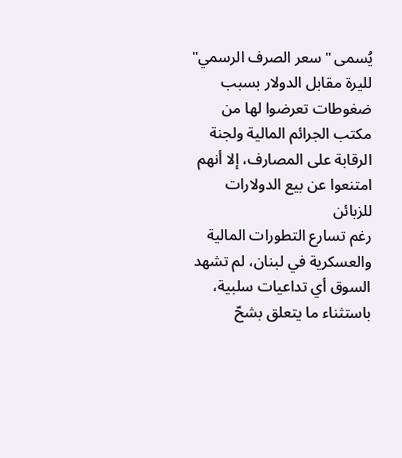يُسمى "سعر الصرف الرسمي" لليرة مقابل الدولار بسبب ضغوطات تعرضوا لها من مكتب الجرائم المالية ولجنة الرقابة على المصارف، إلا أنهم امتنعوا عن بيع الدولارات للزبائن
رغم تسارع التطورات المالية والعسكرية في لبنان، لم تشهد السوق أي تداعيات سلبية، باستثناء ما يتعلق بشحّ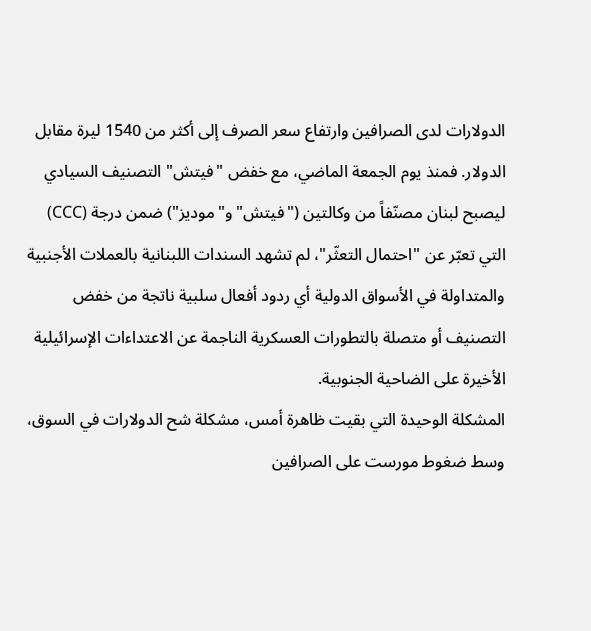الدولارات لدى الصرافين وارتفاع سعر الصرف إلى أكثر من 1540 ليرة مقابل الدولار. فمنذ يوم الجمعة الماضي، مع خفض "فيتش" التصنيف السيادي ليصبح لبنان مصنّفاً من وكالتين ("فيتش" و"موديز") ضمن درجة (CCC) التي تعبّر عن "احتمال التعثّر"، لم تشهد السندات اللبنانية بالعملات الأجنبية والمتداولة في الأسواق الدولية أي ردود أفعال سلبية ناتجة من خفض التصنيف أو متصلة بالتطورات العسكرية الناجمة عن الاعتداءات الإسرائيلية الأخيرة على الضاحية الجنوبية.
المشكلة الوحيدة التي بقيت ظاهرة أمس، مشكلة شح الدولارات في السوق، وسط ضغوط مورست على الصرافين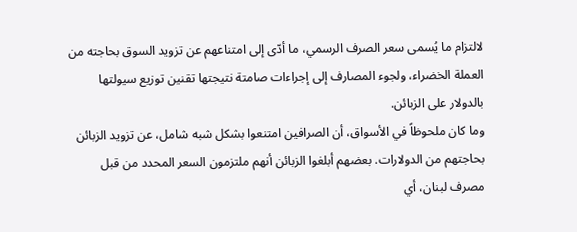لالتزام ما يُسمى سعر الصرف الرسمي، ما أدّى إلى امتناعهم عن تزويد السوق بحاجته من العملة الخضراء، ولجوء المصارف إلى إجراءات صامتة نتيجتها تقنين توزيع سيولتها بالدولار على الزبائن.
وما كان ملحوظاً في الأسواق، أن الصرافين امتنعوا بشكل شبه شامل، عن تزويد الزبائن بحاجتهم من الدولارات. بعضهم أبلغوا الزبائن أنهم ملتزمون السعر المحدد من قبل مصرف لبنان، أي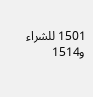1501 للشراء و1514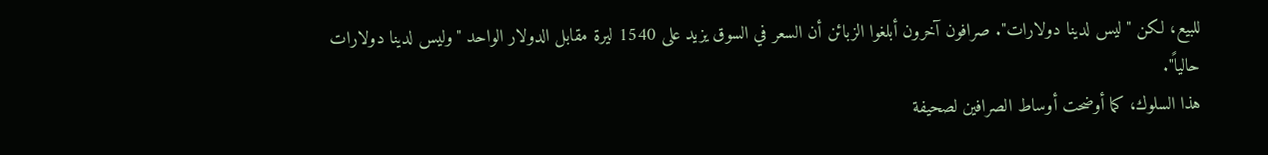للبيع، لكن "ليس لدينا دولارات". صرافون آخرون أبلغوا الزبائن أن السعر في السوق يزيد على 1540 ليرة مقابل الدولار الواحد "وليس لدينا دولارات حالياً".
هذا السلوك، كما أوضحت أوساط الصرافين لصحيفة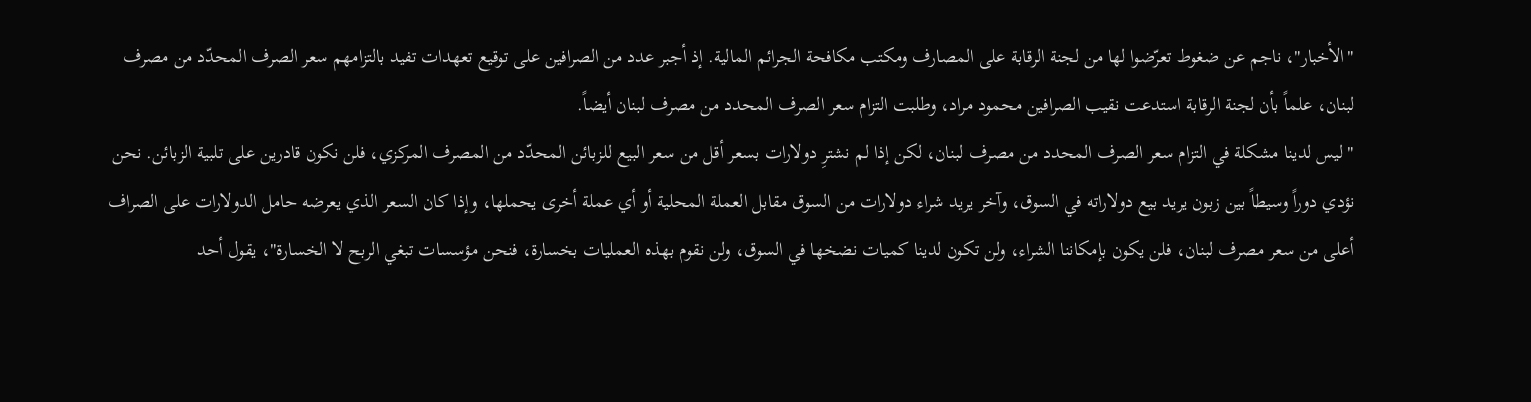"الأخبار"، ناجم عن ضغوط تعرّضوا لها من لجنة الرقابة على المصارف ومكتب مكافحة الجرائم المالية. إذ أجبر عدد من الصرافين على توقيع تعهدات تفيد بالتزامهم سعر الصرف المحدّد من مصرف لبنان، علماً بأن لجنة الرقابة استدعت نقيب الصرافين محمود مراد، وطلبت التزام سعر الصرف المحدد من مصرف لبنان أيضاً.
"ليس لدينا مشكلة في التزام سعر الصرف المحدد من مصرف لبنان، لكن إذا لم نشترِ دولارات بسعر أقل من سعر البيع للزبائن المحدّد من المصرف المركزي، فلن نكون قادرين على تلبية الزبائن. نحن نؤدي دوراً وسيطاً بين زبون يريد بيع دولاراته في السوق، وآخر يريد شراء دولارات من السوق مقابل العملة المحلية أو أي عملة أخرى يحملها، وإذا كان السعر الذي يعرضه حامل الدولارات على الصراف أعلى من سعر مصرف لبنان، فلن يكون بإمكاننا الشراء، ولن تكون لدينا كميات نضخها في السوق، ولن نقوم بهذه العمليات بخسارة، فنحن مؤسسات تبغي الربح لا الخسارة"، يقول أحد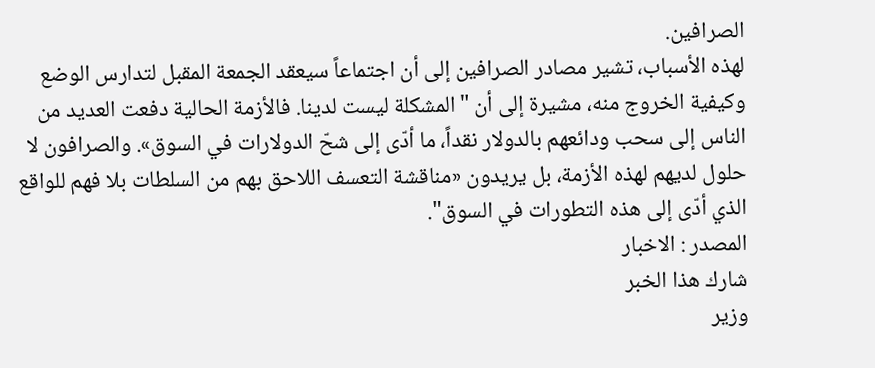الصرافين.
لهذه الأسباب، تشير مصادر الصرافين إلى أن اجتماعاً سيعقد الجمعة المقبل لتدارس الوضع وكيفية الخروج منه، مشيرة إلى أن "المشكلة ليست لدينا. فالأزمة الحالية دفعت العديد من الناس إلى سحب ودائعهم بالدولار نقداً، ما أدّى إلى شحّ الدولارات في السوق». والصرافون لا حلول لديهم لهذه الأزمة، بل يريدون «مناقشة التعسف اللاحق بهم من السلطات بلا فهم للواقع الذي أدّى إلى هذه التطورات في السوق".
المصدر : الاخبار
شارك هذا الخبر
وزير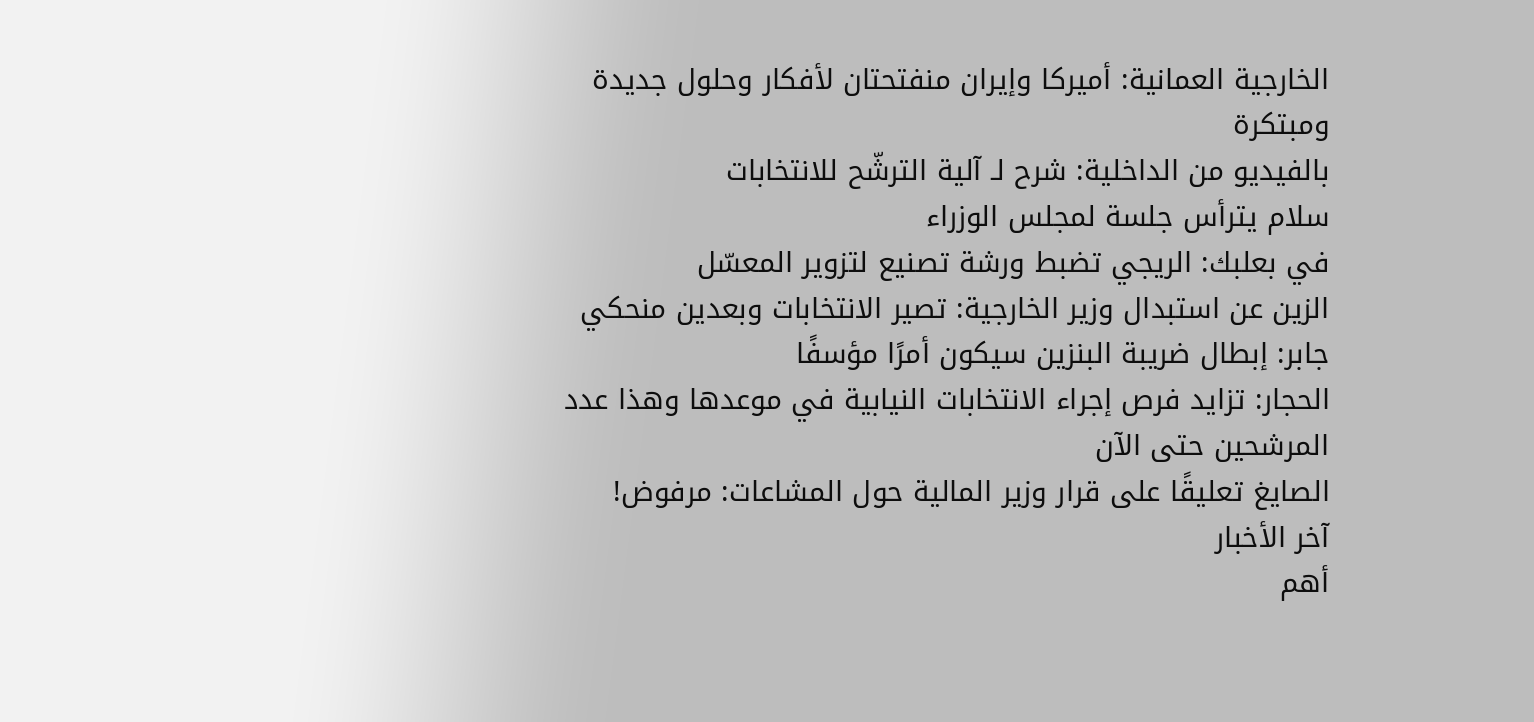الخارجية العمانية: أميركا وإيران منفتحتان لأفكار وحلول جديدة ومبتكرة
بالفيديو من الداخلية: شرح لـ آلية الترشّح للانتخابات
سلام يترأس جلسة لمجلس الوزراء
في بعلبك: الريجي تضبط ورشة تصنيع لتزوير المعسّل
الزين عن استبدال وزير الخارجية: تصير الانتخابات وبعدين منحكي
جابر: إبطال ضريبة البنزين سيكون أمرًا مؤسفًا
الحجار: تزايد فرص إجراء الانتخابات النيابية في موعدها وهذا عدد المرشحين حتى الآن
الصايغ تعليقًا على قرار وزير المالية حول المشاعات: مرفوض!
آخر الأخبار
أهم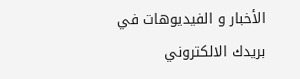الأخبار و الفيديوهات في بريدك الالكتروني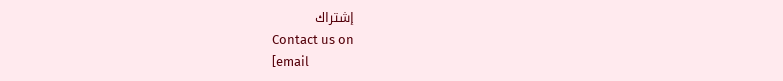إشتراك
Contact us on
[email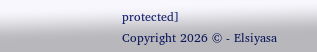protected]
Copyright 2026 © - Elsiyasa